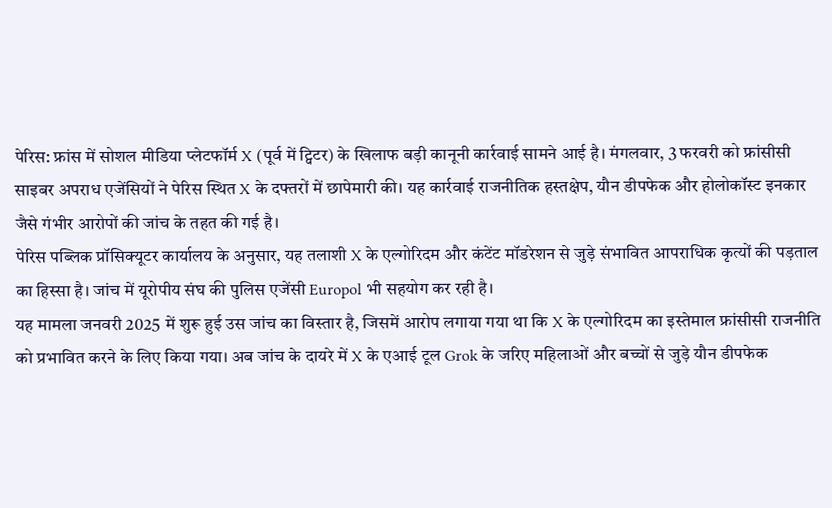पेरिस: फ्रांस में सोशल मीडिया प्लेटफॉर्म X (पूर्व में ट्विटर) के खिलाफ बड़ी कानूनी कार्रवाई सामने आई है। मंगलवार, 3 फरवरी को फ्रांसीसी साइबर अपराध एजेंसियों ने पेरिस स्थित X के दफ्तरों में छापेमारी की। यह कार्रवाई राजनीतिक हस्तक्षेप, यौन डीपफेक और होलोकॉस्ट इनकार जैसे गंभीर आरोपों की जांच के तहत की गई है।
पेरिस पब्लिक प्रॉसिक्यूटर कार्यालय के अनुसार, यह तलाशी X के एल्गोरिदम और कंटेंट मॉडरेशन से जुड़े संभावित आपराधिक कृत्यों की पड़ताल का हिस्सा है। जांच में यूरोपीय संघ की पुलिस एजेंसी Europol भी सहयोग कर रही है।
यह मामला जनवरी 2025 में शुरू हुई उस जांच का विस्तार है, जिसमें आरोप लगाया गया था कि X के एल्गोरिदम का इस्तेमाल फ्रांसीसी राजनीति को प्रभावित करने के लिए किया गया। अब जांच के दायरे में X के एआई टूल Grok के जरिए महिलाओं और बच्चों से जुड़े यौन डीपफेक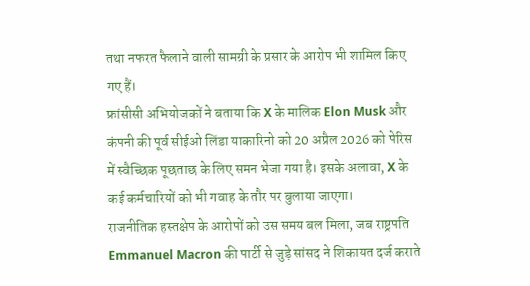तथा नफरत फैलाने वाली सामग्री के प्रसार के आरोप भी शामिल किए गए हैं।
फ्रांसीसी अभियोजकों ने बताया कि X के मालिक Elon Musk और कंपनी की पूर्व सीईओ लिंडा याकारिनो को 20 अप्रैल 2026 को पेरिस में स्वैच्छिक पूछताछ के लिए समन भेजा गया है। इसके अलावा, X के कई कर्मचारियों को भी गवाह के तौर पर बुलाया जाएगा।
राजनीतिक हस्तक्षेप के आरोपों को उस समय बल मिला, जब राष्ट्रपति Emmanuel Macron की पार्टी से जुड़े सांसद ने शिकायत दर्ज कराते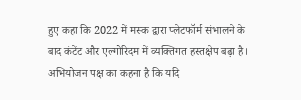हुए कहा कि 2022 में मस्क द्वारा प्लेटफॉर्म संभालने के बाद कंटेंट और एल्गोरिदम में व्यक्तिगत हस्तक्षेप बढ़ा है।
अभियोजन पक्ष का कहना है कि यदि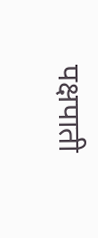पक्षपाती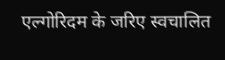एल्गोरिदम के जरिए स्वचालित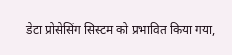डेटा प्रोसेसिंग सिस्टम को प्रभावित किया गया,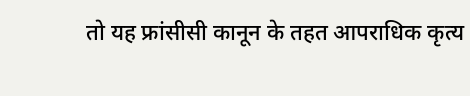तो यह फ्रांसीसी कानून के तहत आपराधिक कृत्य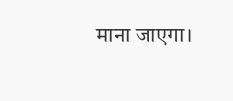माना जाएगा।